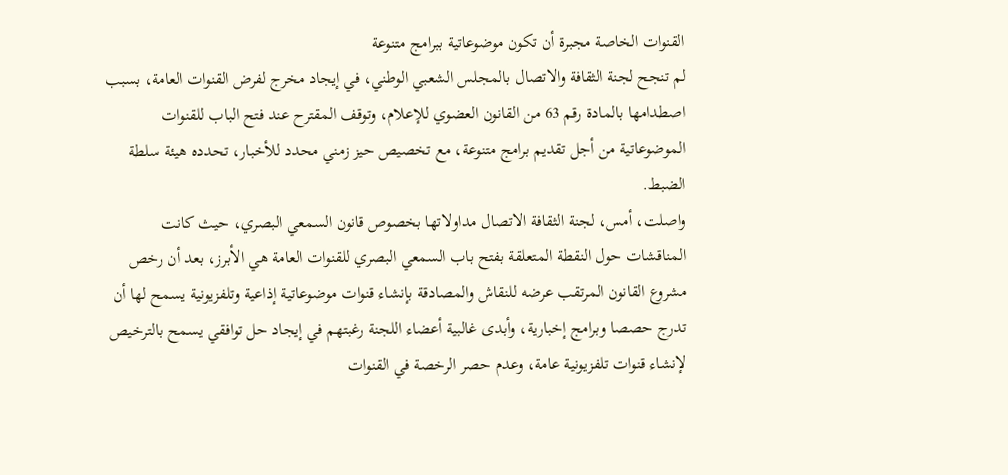القنوات الخاصة مجبرة أن تكون موضوعاتية ببرامج متنوعة
لم تنجح لجنة الثقافة والاتصال بالمجلس الشعبي الوطني، في إيجاد مخرج لفرض القنوات العامة، بسبب اصطدامها بالمادة رقم 63 من القانون العضوي للإعلام، وتوقف المقترح عند فتح الباب للقنوات الموضوعاتية من أجل تقديم برامج متنوعة، مع تخصيص حيز زمني محدد للأخبار، تحدده هيئة سلطة الضبط.
واصلت، أمس، لجنة الثقافة الاتصال مداولاتها بخصوص قانون السمعي البصري، حيث كانت المناقشات حول النقطة المتعلقة بفتح باب السمعي البصري للقنوات العامة هي الأبرز، بعد أن رخص مشروع القانون المرتقب عرضه للنقاش والمصادقة بإنشاء قنوات موضوعاتية إذاعية وتلفزيونية يسمح لها أن تدرج حصصا وبرامج إخبارية، وأبدى غالبية أعضاء اللجنة رغبتهم في إيجاد حل توافقي يسمح بالترخيص لإنشاء قنوات تلفزيونية عامة، وعدم حصر الرخصة في القنوات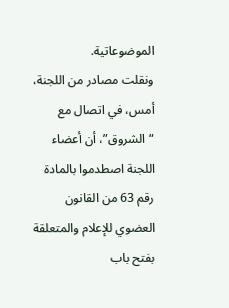الموضوعاتية.
ونقلت مصادر من اللجنة، أمس، في اتصال مع “الشروق”، أن أعضاء اللجنة اصطدموا بالمادة رقم 63 من القانون العضوي للإعلام والمتعلقة بفتح باب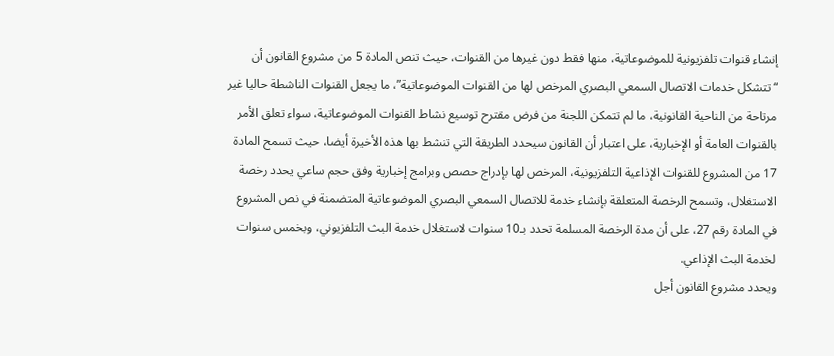إنشاء قنوات تلفزيونية للموضوعاتية، منها فقط دون غيرها من القنوات، حيث تنص المادة 5 من مشروع القانون أن “تتشكل خدمات الاتصال السمعي البصري المرخص لها من القنوات الموضوعاتية”، ما يجعل القنوات الناشطة حاليا غير مرتاحة من الناحية القانونية، ما لم تتمكن اللجنة من فرض مقترح توسيع نشاط القنوات الموضوعاتية، سواء تعلق الأمر بالقنوات العامة أو الإخبارية، على اعتبار أن القانون سيحدد الطريقة التي تنشط بها هذه الأخيرة أيضا، حيث تسمح المادة 17 من المشروع للقنوات الإذاعية التلفزيونية، المرخص لها بإدراج حصص وبرامج إخبارية وفق حجم ساعي يحدد رخصة الاستغلال، وتسمح الرخصة المتعلقة بإنشاء خدمة للاتصال السمعي البصري الموضوعاتية المتضمنة في نص المشروع في المادة رقم 27، على أن مدة الرخصة المسلمة تحدد بـ10 سنوات لاستغلال خدمة البث التلفزيوني، وبخمس سنوات لخدمة البث الإذاعي.
ويحدد مشروع القانون أجل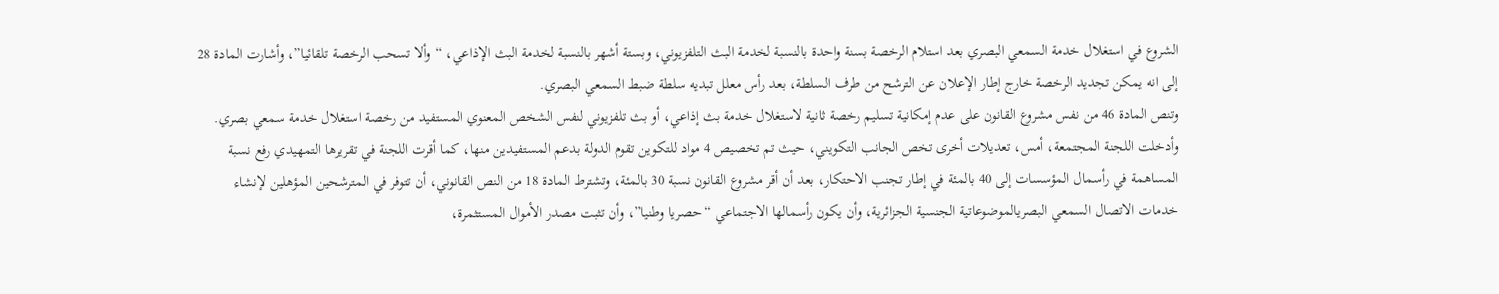الشروع في استغلال خدمة السمعي البصري بعد استلام الرخصة بسنة واحدة بالنسبة لخدمة البث التلفزيوني، وبستة أشهر بالنسبة لخدمة البث الإذاعي، “وألا تسحب الرخصة تلقائيا”، وأشارت المادة 28 إلى انه يمكن تجديد الرخصة خارج إطار الإعلان عن الترشح من طرف السلطة، بعد رأس معلل تبديه سلطة ضبط السمعي البصري.
وتنص المادة 46 من نفس مشروع القانون على عدم إمكانية تسليم رخصة ثانية لاستغلال خدمة بث إذاعي، أو بث تلفزيوني لنفس الشخص المعنوي المستفيد من رخصة استغلال خدمة سمعي بصري.
وأدخلت اللجنة المجتمعة، أمس، تعديلات أخرى تخص الجانب التكويني، حيث تم تخصيص 4 مواد للتكوين تقوم الدولة بدعم المستفيدين منها، كما أقرت اللجنة في تقريرها التمهيدي رفع نسبة المساهمة في رأسمال المؤسسات إلى 40 بالمئة في إطار تجنب الاحتكار، بعد أن أقر مشروع القانون نسبة 30 بالمئة، وتشترط المادة 18 من النص القانوني، أن تتوفر في المترشحين المؤهلين لإنشاء خدمات الاتصال السمعي البصريالموضوعاتية الجنسية الجزائرية، وأن يكون رأسمالها الاجتماعي “حصريا وطنيا”، وأن تثبت مصدر الأموال المستثمرة،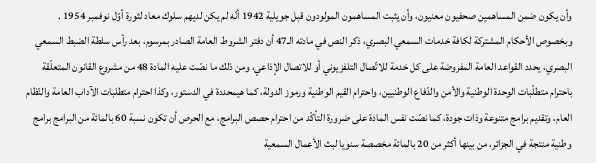وأن يكون ضمن المساهمين صحفيون معنيون، وأن يثبت المساهمون المولودون قبل جويلية 1942 أنّه لم يكن لديهم سلوك معاد لثورة أوّل نوفمبر 1954 .
وبخصوص الأحكام المشتركة لكافة خدمات السمعي البصري، ذكر النص في مادته الـ47 أن دفتر الشروط العامة الصادر بمرسوم، بعد رأس سلطة الضبط السمعي البصري، يحدد القواعد العامة المفروضة على كل خدمة للاتّصال التلفزيوني أو للاتصال الإذاعي، ومن ذلك ما نصّت عليه المادة 48 من مشروع القانون المتعلّقة باحترام متطلّبات الوحدة الوطنية والأمن والدّفاع الوطنيين، واحترام القيم الوطنية ورموز الدولة، كما هيمحددة في الدستور، وكذا احترام متطلبات الآداب العامة والنّظام العام، وتقديم برامج متنوعة وذات جودة، كما نصّت نفس المادة على ضرورة التأكّد من احترام حصص البرامج، مع الحرص أن تكون نسبة 60 بالمائة من البرامج برامج وطنية منتجة في الجزائر، من بينها أكثر من 20 بالمائة مخصصة سنويا لبث الأعمال السمعية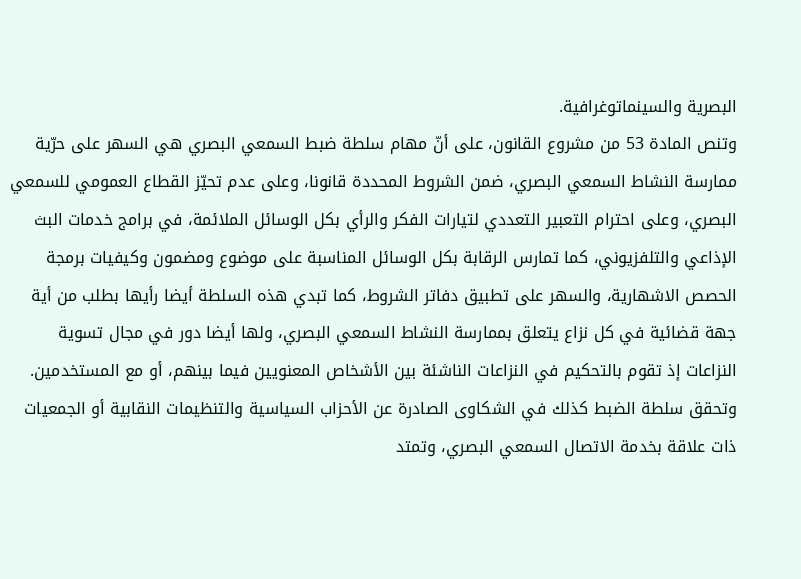البصرية والسينماتوغرافية.
وتنص المادة 53 من مشروع القانون، على أنّ مهام سلطة ضبط السمعي البصري هي السهر على حرّية ممارسة النشاط السمعي البصري، ضمن الشروط المحددة قانونا، وعلى عدم تحيّز القطاع العمومي للسمعي البصري، وعلى احترام التعبير التعددي لتيارات الفكر والرأي بكل الوسائل الملائمة، في برامج خدمات البث الإذاعي والتلفزيوني، كما تمارس الرقابة بكل الوسائل المناسبة على موضوع ومضمون وكيفيات برمجة الحصص الاشهارية، والسهر على تطبيق دفاتر الشروط، كما تبدي هذه السلطة أيضا رأيها بطلب من أية جهة قضائية في كل نزاع يتعلق بممارسة النشاط السمعي البصري، ولها أيضا دور في مجال تسوية النزاعات إذ تقوم بالتحكيم في النزاعات الناشئة بين الأشخاص المعنويين فيما بينهم، أو مع المستخدمين.
وتحقق سلطة الضبط كذلك في الشكاوى الصادرة عن الأحزاب السياسية والتنظيمات النقابية أو الجمعيات ذات علاقة بخدمة الاتصال السمعي البصري، وتمتد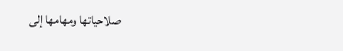صلاحياتها ومهامها إلى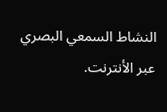النشاط السمعي البصري عبر الأنترنت.